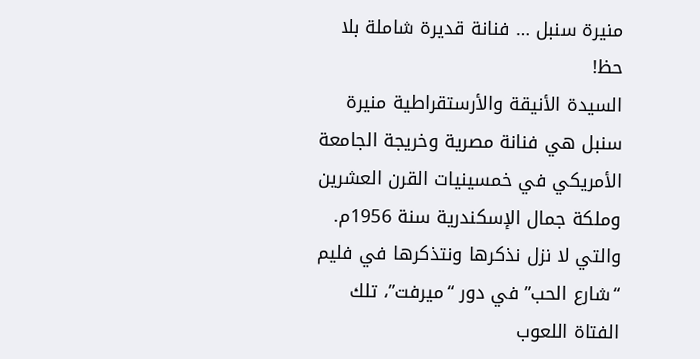منيرة سنبل … فنانة قديرة شاملة بلا حظ!
السيدة الأنيقة والأرستقراطية منيرة سنبل هي فنانة مصرية وخريجة الجامعة الأمريكي في خمسينيات القرن العشرين وملكة جمال الإسكندرية سنة 1956م. والتي لا نزل نذكرها ونتذكرها في فليم “شارع الحب” في دور “ميرفت”، تلك الفتاة اللعوب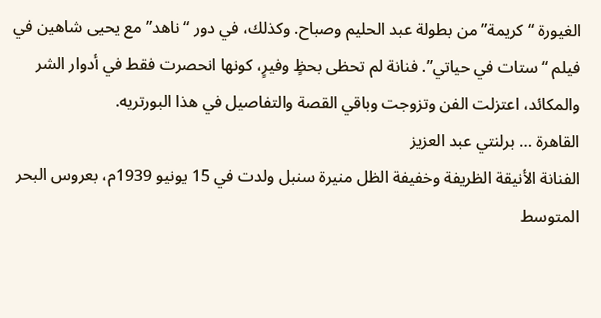الغيورة “كريمة” من بطولة عبد الحليم وصباح. وكذلك، في دور “ناهد” مع يحيى شاهين في فيلم “ستات في حياتي”. فنانة لم تحظى بحظٍ وفيرٍ، كونها انحصرت فقط في أدوار الشر والمكائد، اعتزلت الفن وتزوجت وباقي القصة والتفاصيل في هذا البورتريه.
القاهرة … برلنتي عبد العزيز
الفنانة الأنيقة الظريفة وخفيفة الظل منيرة سنبل ولدت في 15 يونيو 1939م، بعروس البحر المتوسط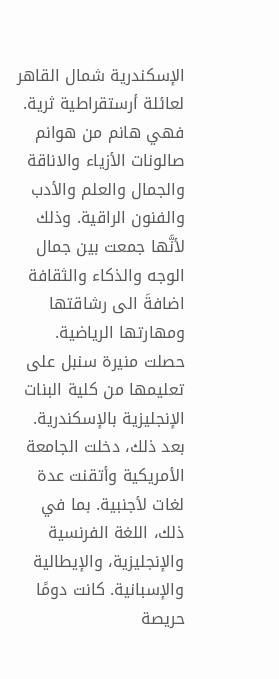الإسكندرية شمال القاهر لعائلة أرستقراطية ثرية. فهي هانم من هوانم صالونات الأزياء والاناقة والجمال والعلم والأدب والفنون الراقية. وذلك لأنَّها جمعت بين جمال الوجه والذكاء والثقافة اضافةَ الى رشاقتها ومهارتها الرياضية.
حصلت منيرة سنبل على تعليمها من كلية البنات الإنجليزية بالإسكندرية. بعد ذلك، دخلت الجامعة الأمريكية وأتقنت عدة لغات لأجنبية. بما في ذلك، اللغة الفرنسية والإنجليزية، والإيطالية والإسبانية. كانت دومًا حريصة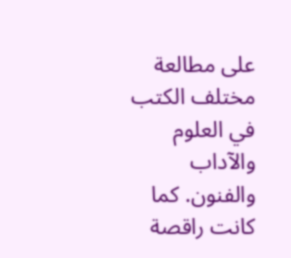على مطالعة مختلف الكتب في العلوم والآداب والفنون. كما كانت راقصة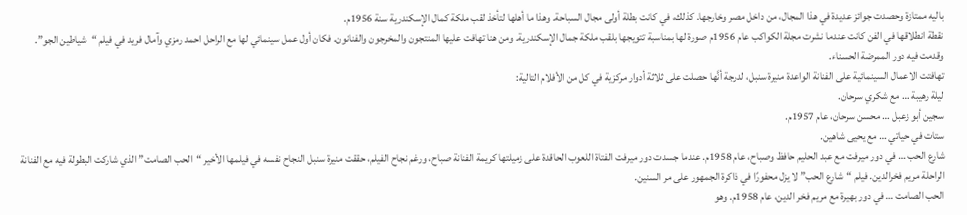باليه ممتازة وحصدت جوائز عديدة في هذا المجال، من داخل مصر وخارجها. كذلك، في كانت بطلة أولى مجال السباحة. وهذا ما أهلها لتأخذ لقب ملكة كمال الإسكندرية سنة 1956م.
نقطة انطلاقها في الفن كانت عندما نشرت مجلة الكواكب عام 1956م صورة لها بمناسبة تتويجها بلقب ملكة جمال الإسكندرية. ومن هنا تهافت عليها المنتجون والمخرجون والفنانون. فكان أول عمل سينمائي لها مع الراحل احمد رمزي وآمال فريد في فيلم “شياطين الجو”. وقدمت فيه دور الممرضة الحسناء.
تهافتت الاعمال السينمائية على الفنانة الواعدة منيرة سنبل، لدرجة أنَّها حصلت على ثلاثة أدوار مركزية في كل من الأفلام التالية:
ليلة رهيبة … مع شكري سرحان.
سجين أبو زعبل … محسن سرحان، عام 1957م.
ستات في حياتي … مع يحيى شاهين.
شارع الحب … في دور ميرفت مع عبد الحليم حافظ وصباح، عام 1958م. عندما جسدت دور ميرفت الفتاة اللعوب الحاقدة على زميلتها كريمة الفنانة صباح، ورغم نجاح الفيلم، حققت منيرة سنبل النجاح نفسه في فيلمها الأخير “الحب الصامت” الذي شاركت البطولة فيه مع الفنانة الراحلة مريم فخرالدين. فيلم “شارع الحب” لا يزل محفورًا في ذاكرة الجمهور على مر السنين.
الحب الصامت … في دور بهيرة مع مريم فخر الدين، عام 1958م. وهو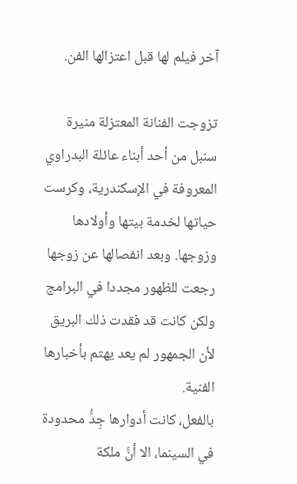آخر فيلم لها قبل اعتزالها الفن.

تزوجت الفنانة المعتزلة منيرة سنبل من أحد أبناء عائلة البدراوي المعروفة في الإسكندرية، وكرست حياتها لخدمة بيتها وأولادها وزوجها. وبعد انفصالها عن زوجها رجعت للظهور مجددا في البرامج ولكن كانت قد فقدت ذلك البريق لأن الجمهور لم يعد يهتم بأخبارها الفنية.
بالفعل، كانت أدوارها جِدُّ محدودة في السينما، الا أنَّ ملكة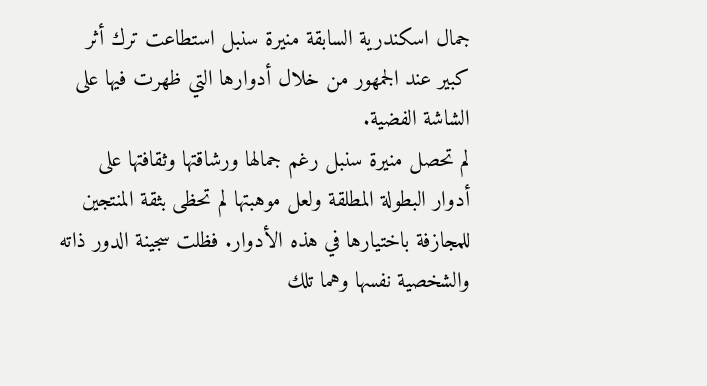جمال اسكندرية السابقة منيرة سنبل استطاعت ترك أثر كبير عند الجمهور من خلال أدوارها التي ظهرت فيها على الشاشة الفضية.
لم تحصل منيرة سنبل رغم جمالها ورشاقتها وثقافتها على أدوار البطولة المطلقة ولعل موهبتها لم تحظى بثقة المنتجين للمجازفة باختيارها في هذه الأدوار. فظلت سجينة الدور ذاته والشخصية نفسها وهما تلك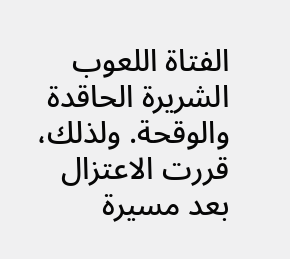الفتاة اللعوب الشريرة الحاقدة والوقحة. ولذلك، قررت الاعتزال بعد مسيرة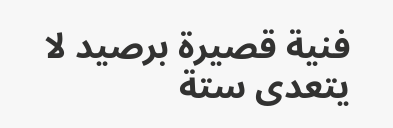فنية قصيرة برصيد لا يتعدى ستة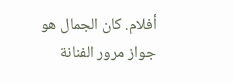أفلام. كان الجمال هو جواز مرور الفنانة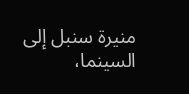منيرة سنبل إلى السينما،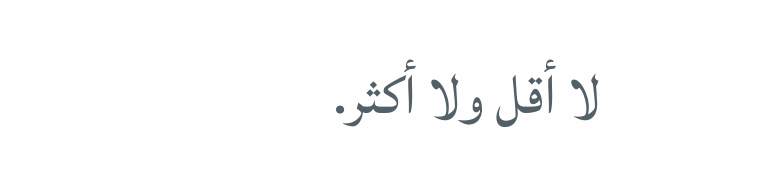لا أقل ولا أكثر.